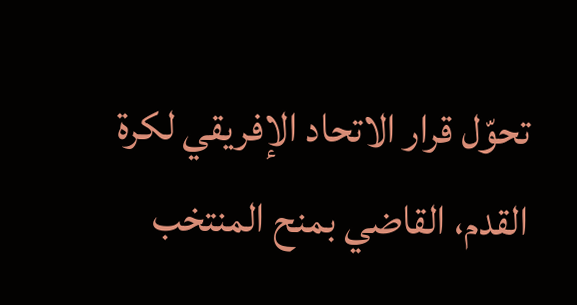تحوّل قرار الاتحاد الإفريقي لكرة القدم، القاضي بمنح المنتخب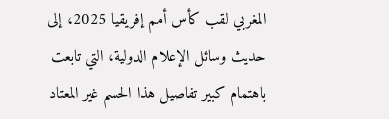المغربي لقب كأس أمم إفريقيا 2025، إلى حديث وسائل الإعلام الدولية، التي تابعت باهتمام كبير تفاصيل هذا الحسم غير المعتاد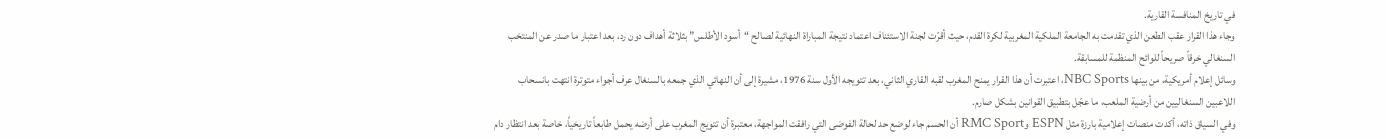في تاريخ المنافسة القارية.
وجاء هذا القرار عقب الطعن الذي تقدمت به الجامعة الملكية المغربية لكرة القدم، حيث أقرّت لجنة الاستئناف اعتماد نتيجة المباراة النهائية لصالح “أسود الأطلس” بثلاثة أهداف دون رد، بعد اعتبار ما صدر عن المنتخب السنغالي خرقاً صريحاً للوائح المنظمة للمسابقة.
وسائل إعلام أمريكية، من بينها NBC Sports، اعتبرت أن هذا القرار يمنح المغرب لقبه القاري الثاني، بعد تتويجه الأول سنة 1976، مشيرة إلى أن النهائي الذي جمعه بالسنغال عرف أجواء متوترة انتهت بانسحاب اللاعبين السنغاليين من أرضية الملعب، ما عجّل بتطبيق القوانين بشكل صارم.
وفي السياق ذاته، أكدت منصات إعلامية بارزة مثل ESPN وRMC Sport أن الحسم جاء لوضع حد لحالة الفوضى التي رافقت المواجهة، معتبرة أن تتويج المغرب على أرضه يحمل طابعاً تاريخياً، خاصة بعد انتظار دام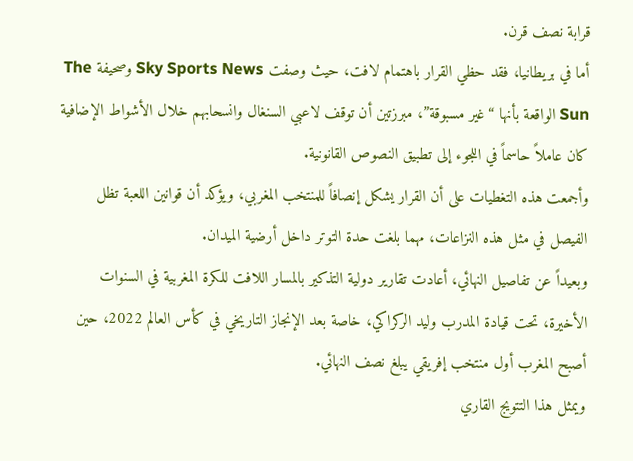قرابة نصف قرن.
أما في بريطانيا، فقد حظي القرار باهتمام لافت، حيث وصفت Sky Sports News وصحيفة The Sun الواقعة بأنها “غير مسبوقة”، مبرزتين أن توقف لاعبي السنغال وانسحابهم خلال الأشواط الإضافية كان عاملاً حاسماً في اللجوء إلى تطبيق النصوص القانونية.
وأجمعت هذه التغطيات على أن القرار يشكل إنصافاً للمنتخب المغربي، ويؤكد أن قوانين اللعبة تظل الفيصل في مثل هذه النزاعات، مهما بلغت حدة التوتر داخل أرضية الميدان.
وبعيداً عن تفاصيل النهائي، أعادت تقارير دولية التذكير بالمسار اللافت للكرة المغربية في السنوات الأخيرة، تحت قيادة المدرب وليد الركراكي، خاصة بعد الإنجاز التاريخي في كأس العالم 2022، حين أصبح المغرب أول منتخب إفريقي يبلغ نصف النهائي.
ويمثل هذا التتويج القاري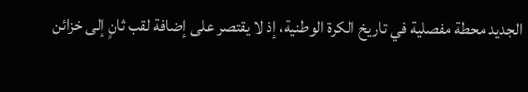الجديد محطة مفصلية في تاريخ الكرة الوطنية، إذ لا يقتصر على إضافة لقب ثانٍ إلى خزائن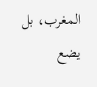المغرب، بل يضع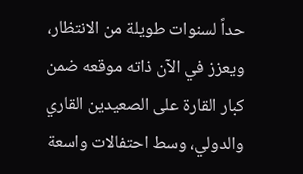حداً لسنوات طويلة من الانتظار، ويعزز في الآن ذاته موقعه ضمن كبار القارة على الصعيدين القاري والدولي، وسط احتفالات واسعة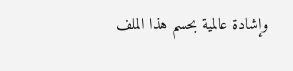وإشادة عالمية بحسم هذا الملف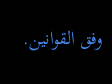وفق القوانين.